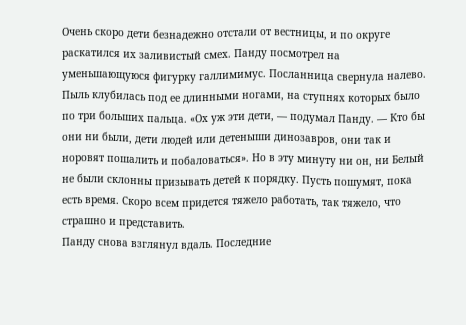Очень скоро дети безнадежно отстали от вестницы, и по округе раскатился их заливистый смех. Панду посмотрел на уменьшающуюся фигурку галлимимус. Посланница свернула налево. Пыль клубилась под ее длинными ногами, на ступнях которых было по три больших пальца. «Ох уж эти дети, — подумал Панду. — Кто бы они ни были, дети людей или детеныши динозавров, они так и норовят пошалить и побаловаться». Но в эту минуту ни он, ни Белый не были склонны призывать детей к порядку. Пусть пошумят, пока есть время. Скоро всем придется тяжело работать, так тяжело, что страшно и представить.
Панду снова взглянул вдаль. Последние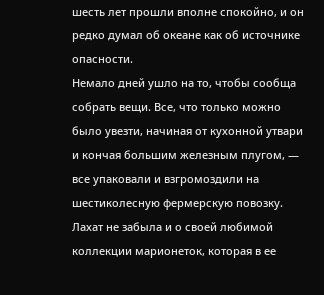шесть лет прошли вполне спокойно, и он редко думал об океане как об источнике опасности.
Немало дней ушло на то, чтобы сообща собрать вещи. Все, что только можно было увезти, начиная от кухонной утвари и кончая большим железным плугом, — все упаковали и взгромоздили на шестиколесную фермерскую повозку. Лахат не забыла и о своей любимой коллекции марионеток, которая в ее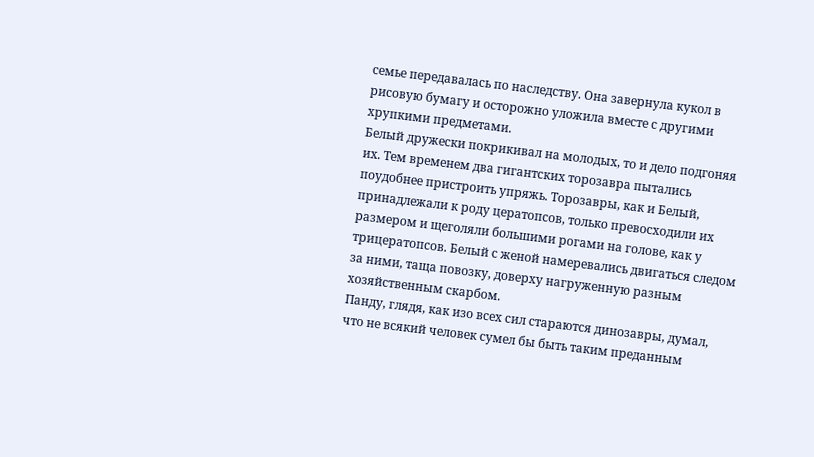семье передавалась по наследству. Она завернула кукол в рисовую бумагу и осторожно уложила вместе с другими хрупкими предметами.
Белый дружески покрикивал на молодых, то и дело подгоняя их. Тем временем два гигантских торозавра пытались поудобнее пристроить упряжь. Торозавры, как и Белый, принадлежали к роду цератопсов, только превосходили их размером и щеголяли большими рогами на голове, как у трицератопсов. Белый с женой намеревались двигаться следом за ними, таща повозку, доверху нагруженную разным хозяйственным скарбом.
Панду, глядя, как изо всех сил стараются динозавры, думал, что не всякий человек сумел бы быть таким преданным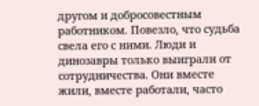другом и добросовестным работником. Повезло, что судьба свела его с ними. Люди и динозавры только выиграли от сотрудничества. Они вместе жили, вместе работали, часто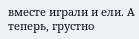вместе играли и ели. А теперь, грустно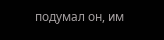подумал он, им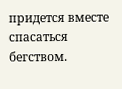придется вместе спасаться бегством.